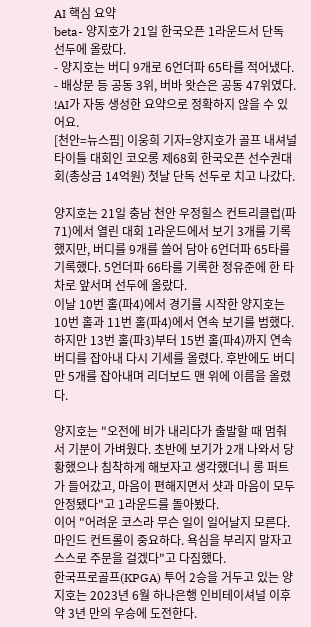AI 핵심 요약
beta- 양지호가 21일 한국오픈 1라운드서 단독 선두에 올랐다.
- 양지호는 버디 9개로 6언더파 65타를 적어냈다.
- 배상문 등 공동 3위, 버바 왓슨은 공동 47위였다.
!AI가 자동 생성한 요약으로 정확하지 않을 수 있어요.
[천안=뉴스핌] 이웅희 기자=양지호가 골프 내셔널 타이틀 대회인 코오롱 제68회 한국오픈 선수권대회(총상금 14억원) 첫날 단독 선두로 치고 나갔다.

양지호는 21일 충남 천안 우정힐스 컨트리클럽(파71)에서 열린 대회 1라운드에서 보기 3개를 기록했지만, 버디를 9개를 쓸어 담아 6언더파 65타를 기록했다. 5언더파 66타를 기록한 정유준에 한 타 차로 앞서며 선두에 올랐다.
이날 10번 홀(파4)에서 경기를 시작한 양지호는 10번 홀과 11번 홀(파4)에서 연속 보기를 범했다. 하지만 13번 홀(파3)부터 15번 홀(파4)까지 연속 버디를 잡아내 다시 기세를 올렸다. 후반에도 버디만 5개를 잡아내며 리더보드 맨 위에 이름을 올렸다.

양지호는 "오전에 비가 내리다가 출발할 때 멈춰서 기분이 가벼웠다. 초반에 보기가 2개 나와서 당황했으나 침착하게 해보자고 생각했더니 롱 퍼트가 들어갔고, 마음이 편해지면서 샷과 마음이 모두 안정됐다"고 1라운드를 돌아봤다.
이어 "어려운 코스라 무슨 일이 일어날지 모른다. 마인드 컨트롤이 중요하다. 욕심을 부리지 말자고 스스로 주문을 걸겠다"고 다짐했다.
한국프로골프(KPGA) 투어 2승을 거두고 있는 양지호는 2023년 6월 하나은행 인비테이셔널 이후 약 3년 만의 우승에 도전한다.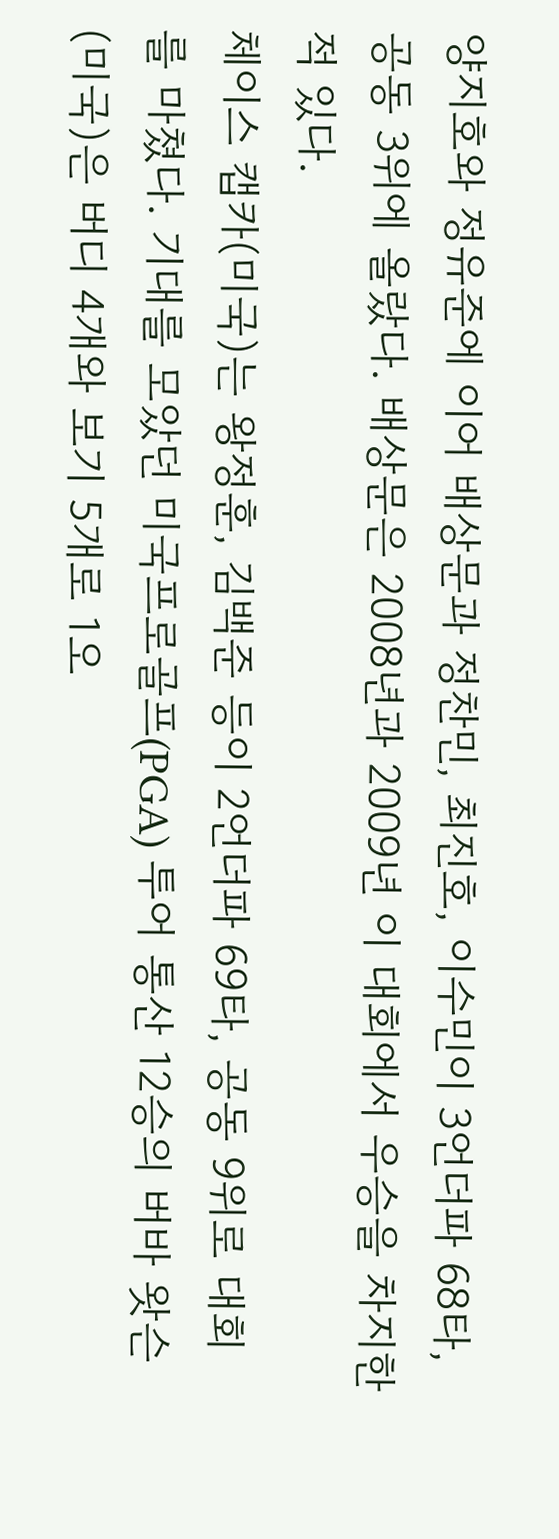양지호와 정유준에 이어 배상문과 정찬민, 최진호, 이수민이 3언더파 68타, 공동 3위에 올랐다. 배상문은 2008년과 2009년 이 대회에서 우승을 차지한 적 있다.
체이스 캡카(미국)는 왕정훈, 김백준 등이 2언더파 69타, 공동 9위로 대회를 마쳤다. 기대를 모았던 미국프로골프(PGA) 투어 통산 12승의 버바 왓슨(미국)은 버디 4개와 보기 5개로 1오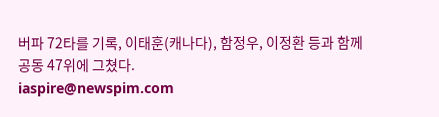버파 72타를 기록, 이태훈(캐나다), 함정우, 이정환 등과 함께 공동 47위에 그쳤다.
iaspire@newspim.com